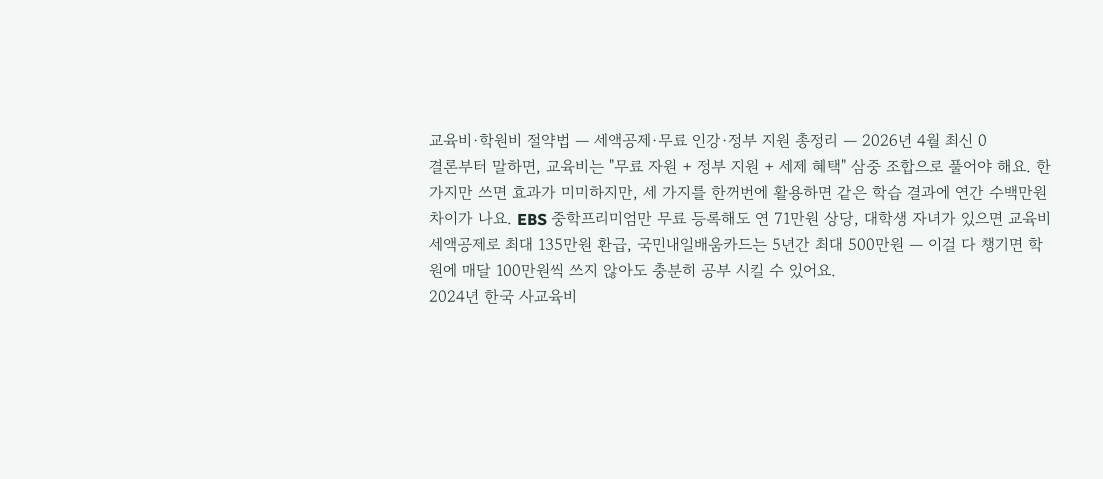교육비·학원비 절약법 — 세액공제·무료 인강·정부 지원 총정리 — 2026년 4월 최신 0
결론부터 말하면, 교육비는 "무료 자원 + 정부 지원 + 세제 혜택" 삼중 조합으로 풀어야 해요. 한 가지만 쓰면 효과가 미미하지만, 세 가지를 한꺼번에 활용하면 같은 학습 결과에 연간 수백만원 차이가 나요. EBS 중학프리미엄만 무료 등록해도 연 71만원 상당, 대학생 자녀가 있으면 교육비 세액공제로 최대 135만원 환급, 국민내일배움카드는 5년간 최대 500만원 — 이걸 다 챙기면 학원에 매달 100만원씩 쓰지 않아도 충분히 공부 시킬 수 있어요.
2024년 한국 사교육비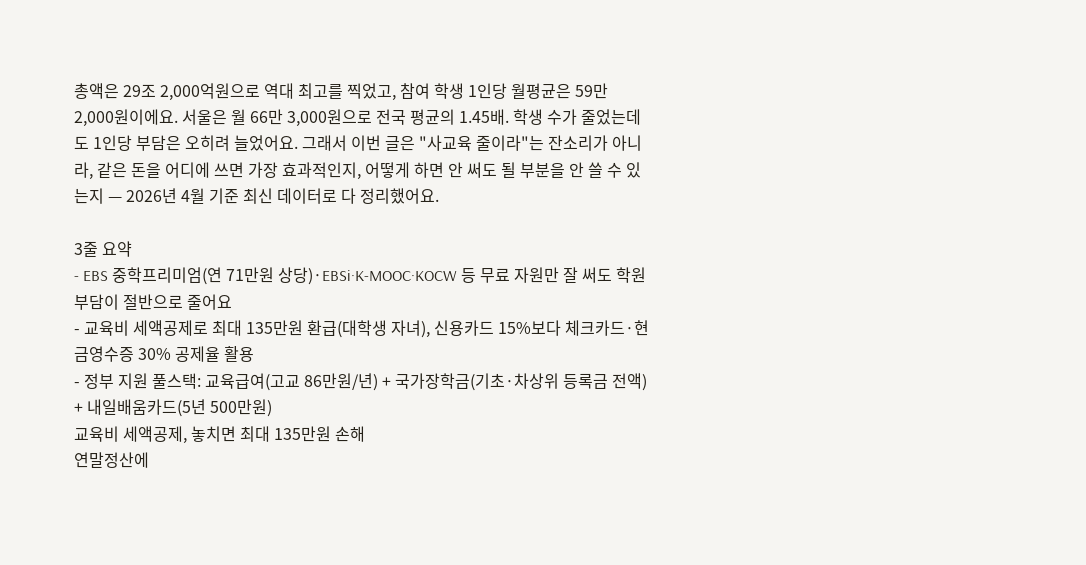총액은 29조 2,000억원으로 역대 최고를 찍었고, 참여 학생 1인당 월평균은 59만 2,000원이에요. 서울은 월 66만 3,000원으로 전국 평균의 1.45배. 학생 수가 줄었는데도 1인당 부담은 오히려 늘었어요. 그래서 이번 글은 "사교육 줄이라"는 잔소리가 아니라, 같은 돈을 어디에 쓰면 가장 효과적인지, 어떻게 하면 안 써도 될 부분을 안 쓸 수 있는지 — 2026년 4월 기준 최신 데이터로 다 정리했어요.

3줄 요약
- EBS 중학프리미엄(연 71만원 상당)·EBSi·K-MOOC·KOCW 등 무료 자원만 잘 써도 학원 부담이 절반으로 줄어요
- 교육비 세액공제로 최대 135만원 환급(대학생 자녀), 신용카드 15%보다 체크카드·현금영수증 30% 공제율 활용
- 정부 지원 풀스택: 교육급여(고교 86만원/년) + 국가장학금(기초·차상위 등록금 전액) + 내일배움카드(5년 500만원)
교육비 세액공제, 놓치면 최대 135만원 손해
연말정산에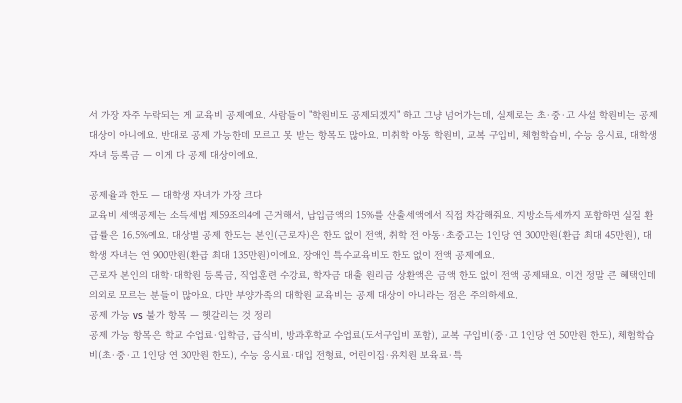서 가장 자주 누락되는 게 교육비 공제예요. 사람들이 "학원비도 공제되겠지" 하고 그냥 넘어가는데, 실제로는 초·중·고 사설 학원비는 공제 대상이 아니에요. 반대로 공제 가능한데 모르고 못 받는 항목도 많아요. 미취학 아동 학원비, 교복 구입비, 체험학습비, 수능 응시료, 대학생 자녀 등록금 — 이게 다 공제 대상이에요.

공제율과 한도 — 대학생 자녀가 가장 크다
교육비 세액공제는 소득세법 제59조의4에 근거해서, 납입금액의 15%를 산출세액에서 직접 차감해줘요. 지방소득세까지 포함하면 실질 환급률은 16.5%예요. 대상별 공제 한도는 본인(근로자)은 한도 없이 전액, 취학 전 아동·초중고는 1인당 연 300만원(환급 최대 45만원), 대학생 자녀는 연 900만원(환급 최대 135만원)이에요. 장애인 특수교육비도 한도 없이 전액 공제예요.
근로자 본인의 대학·대학원 등록금, 직업훈련 수강료, 학자금 대출 원리금 상환액은 금액 한도 없이 전액 공제돼요. 이건 정말 큰 혜택인데 의외로 모르는 분들이 많아요. 다만 부양가족의 대학원 교육비는 공제 대상이 아니라는 점은 주의하세요.
공제 가능 vs 불가 항목 — 헷갈리는 것 정리
공제 가능 항목은 학교 수업료·입학금, 급식비, 방과후학교 수업료(도서구입비 포함), 교복 구입비(중·고 1인당 연 50만원 한도), 체험학습비(초·중·고 1인당 연 30만원 한도), 수능 응시료·대입 전형료, 어린이집·유치원 보육료·특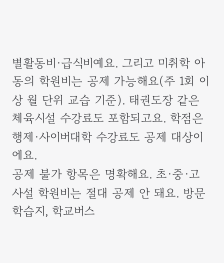별활동비·급식비예요. 그리고 미취학 아동의 학원비는 공제 가능해요(주 1회 이상 월 단위 교습 기준). 태권도장 같은 체육시설 수강료도 포함되고요. 학점은행제·사이버대학 수강료도 공제 대상이에요.
공제 불가 항목은 명확해요. 초·중·고 사설 학원비는 절대 공제 안 돼요. 방문학습지, 학교버스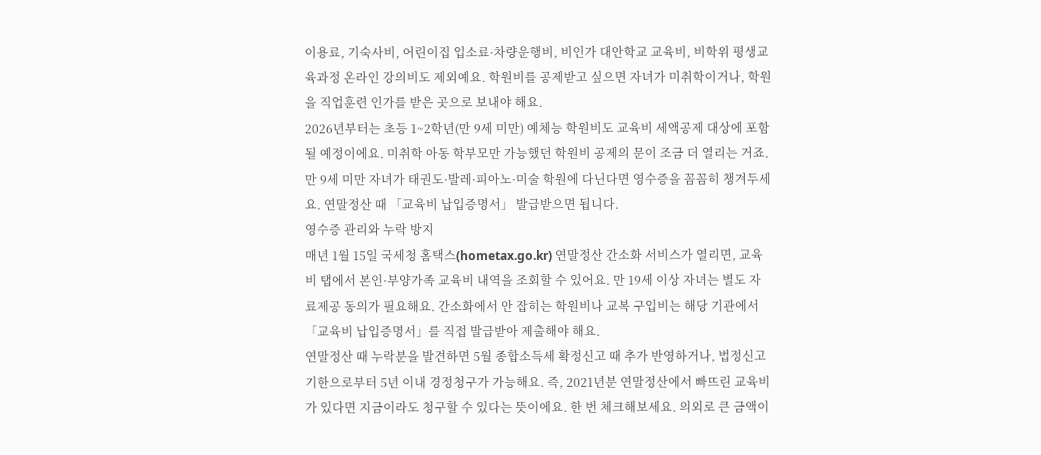이용료, 기숙사비, 어린이집 입소료·차량운행비, 비인가 대안학교 교육비, 비학위 평생교육과정 온라인 강의비도 제외예요. 학원비를 공제받고 싶으면 자녀가 미취학이거나, 학원을 직업훈련 인가를 받은 곳으로 보내야 해요.
2026년부터는 초등 1~2학년(만 9세 미만) 예체능 학원비도 교육비 세액공제 대상에 포함될 예정이에요. 미취학 아동 학부모만 가능했던 학원비 공제의 문이 조금 더 열리는 거죠. 만 9세 미만 자녀가 태권도·발레·피아노·미술 학원에 다닌다면 영수증을 꼼꼼히 챙겨두세요. 연말정산 때 「교육비 납입증명서」 발급받으면 됩니다.
영수증 관리와 누락 방지
매년 1월 15일 국세청 홈택스(hometax.go.kr) 연말정산 간소화 서비스가 열리면, 교육비 탭에서 본인·부양가족 교육비 내역을 조회할 수 있어요. 만 19세 이상 자녀는 별도 자료제공 동의가 필요해요. 간소화에서 안 잡히는 학원비나 교복 구입비는 해당 기관에서 「교육비 납입증명서」를 직접 발급받아 제출해야 해요.
연말정산 때 누락분을 발견하면 5월 종합소득세 확정신고 때 추가 반영하거나, 법정신고기한으로부터 5년 이내 경정청구가 가능해요. 즉, 2021년분 연말정산에서 빠뜨린 교육비가 있다면 지금이라도 청구할 수 있다는 뜻이에요. 한 번 체크해보세요. 의외로 큰 금액이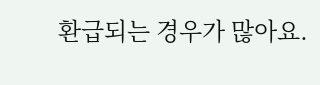환급되는 경우가 많아요.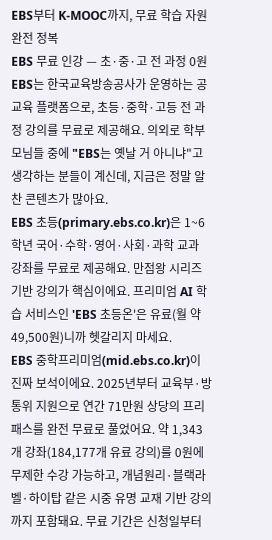EBS부터 K-MOOC까지, 무료 학습 자원 완전 정복
EBS 무료 인강 — 초·중·고 전 과정 0원
EBS는 한국교육방송공사가 운영하는 공교육 플랫폼으로, 초등·중학·고등 전 과정 강의를 무료로 제공해요. 의외로 학부모님들 중에 "EBS는 옛날 거 아니냐"고 생각하는 분들이 계신데, 지금은 정말 알찬 콘텐츠가 많아요.
EBS 초등(primary.ebs.co.kr)은 1~6학년 국어·수학·영어·사회·과학 교과 강좌를 무료로 제공해요. 만점왕 시리즈 기반 강의가 핵심이에요. 프리미엄 AI 학습 서비스인 'EBS 초등온'은 유료(월 약 49,500원)니까 헷갈리지 마세요.
EBS 중학프리미엄(mid.ebs.co.kr)이 진짜 보석이에요. 2025년부터 교육부·방통위 지원으로 연간 71만원 상당의 프리패스를 완전 무료로 풀었어요. 약 1,343개 강좌(184,177개 유료 강의)를 0원에 무제한 수강 가능하고, 개념원리·블랙라벨·하이탑 같은 시중 유명 교재 기반 강의까지 포함돼요. 무료 기간은 신청일부터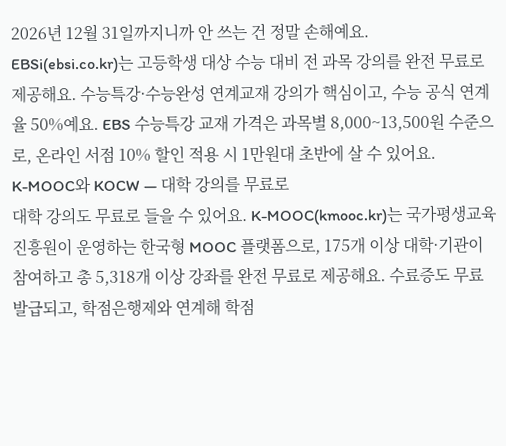2026년 12월 31일까지니까 안 쓰는 건 정말 손해예요.
EBSi(ebsi.co.kr)는 고등학생 대상 수능 대비 전 과목 강의를 완전 무료로 제공해요. 수능특강·수능완성 연계교재 강의가 핵심이고, 수능 공식 연계율 50%예요. EBS 수능특강 교재 가격은 과목별 8,000~13,500원 수준으로, 온라인 서점 10% 할인 적용 시 1만원대 초반에 살 수 있어요.
K-MOOC와 KOCW — 대학 강의를 무료로
대학 강의도 무료로 들을 수 있어요. K-MOOC(kmooc.kr)는 국가평생교육진흥원이 운영하는 한국형 MOOC 플랫폼으로, 175개 이상 대학·기관이 참여하고 총 5,318개 이상 강좌를 완전 무료로 제공해요. 수료증도 무료 발급되고, 학점은행제와 연계해 학점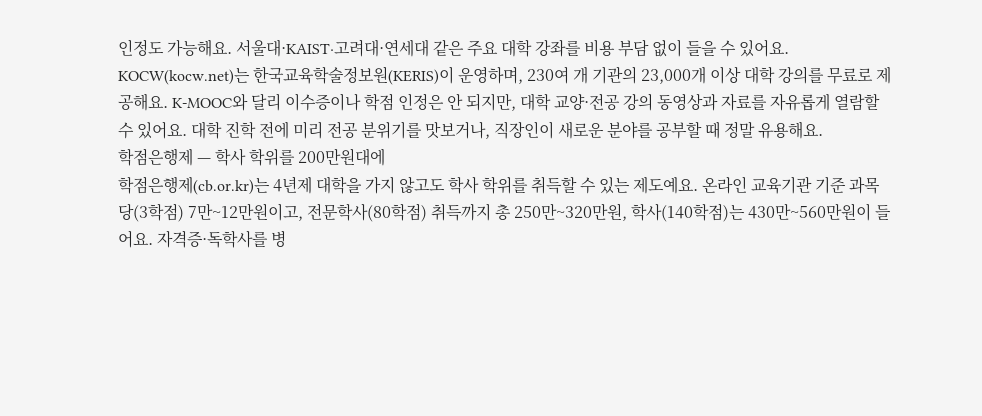인정도 가능해요. 서울대·KAIST·고려대·연세대 같은 주요 대학 강좌를 비용 부담 없이 들을 수 있어요.
KOCW(kocw.net)는 한국교육학술정보원(KERIS)이 운영하며, 230여 개 기관의 23,000개 이상 대학 강의를 무료로 제공해요. K-MOOC와 달리 이수증이나 학점 인정은 안 되지만, 대학 교양·전공 강의 동영상과 자료를 자유롭게 열람할 수 있어요. 대학 진학 전에 미리 전공 분위기를 맛보거나, 직장인이 새로운 분야를 공부할 때 정말 유용해요.
학점은행제 — 학사 학위를 200만원대에
학점은행제(cb.or.kr)는 4년제 대학을 가지 않고도 학사 학위를 취득할 수 있는 제도예요. 온라인 교육기관 기준 과목당(3학점) 7만~12만원이고, 전문학사(80학점) 취득까지 총 250만~320만원, 학사(140학점)는 430만~560만원이 들어요. 자격증·독학사를 병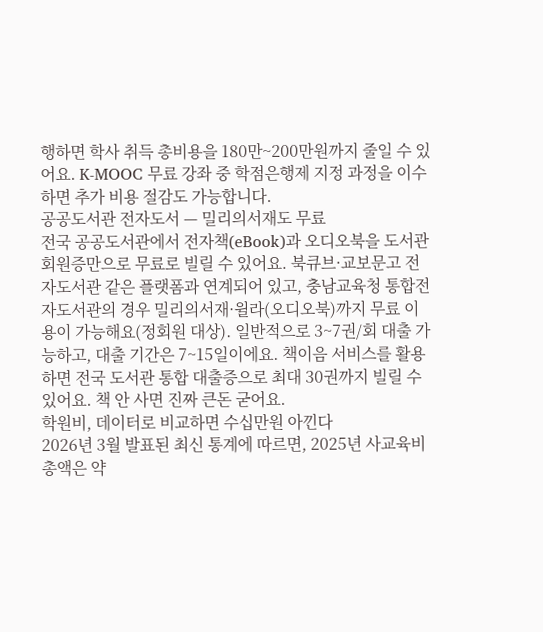행하면 학사 취득 총비용을 180만~200만원까지 줄일 수 있어요. K-MOOC 무료 강좌 중 학점은행제 지정 과정을 이수하면 추가 비용 절감도 가능합니다.
공공도서관 전자도서 — 밀리의서재도 무료
전국 공공도서관에서 전자책(eBook)과 오디오북을 도서관 회원증만으로 무료로 빌릴 수 있어요. 북큐브·교보문고 전자도서관 같은 플랫폼과 연계되어 있고, 충남교육청 통합전자도서관의 경우 밀리의서재·윌라(오디오북)까지 무료 이용이 가능해요(정회원 대상). 일반적으로 3~7권/회 대출 가능하고, 대출 기간은 7~15일이에요. 책이음 서비스를 활용하면 전국 도서관 통합 대출증으로 최대 30권까지 빌릴 수 있어요. 책 안 사면 진짜 큰돈 굳어요.
학원비, 데이터로 비교하면 수십만원 아낀다
2026년 3월 발표된 최신 통계에 따르면, 2025년 사교육비 총액은 약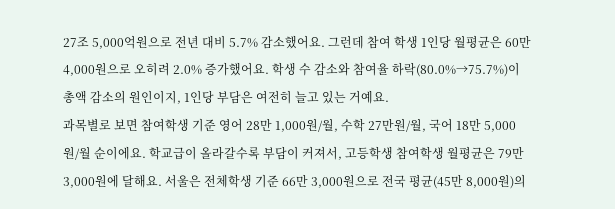27조 5,000억원으로 전년 대비 5.7% 감소했어요. 그런데 참여 학생 1인당 월평균은 60만 4,000원으로 오히려 2.0% 증가했어요. 학생 수 감소와 참여율 하락(80.0%→75.7%)이 총액 감소의 원인이지, 1인당 부담은 여전히 늘고 있는 거예요.
과목별로 보면 참여학생 기준 영어 28만 1,000원/월, 수학 27만원/월, 국어 18만 5,000원/월 순이에요. 학교급이 올라갈수록 부담이 커져서, 고등학생 참여학생 월평균은 79만 3,000원에 달해요. 서울은 전체학생 기준 66만 3,000원으로 전국 평균(45만 8,000원)의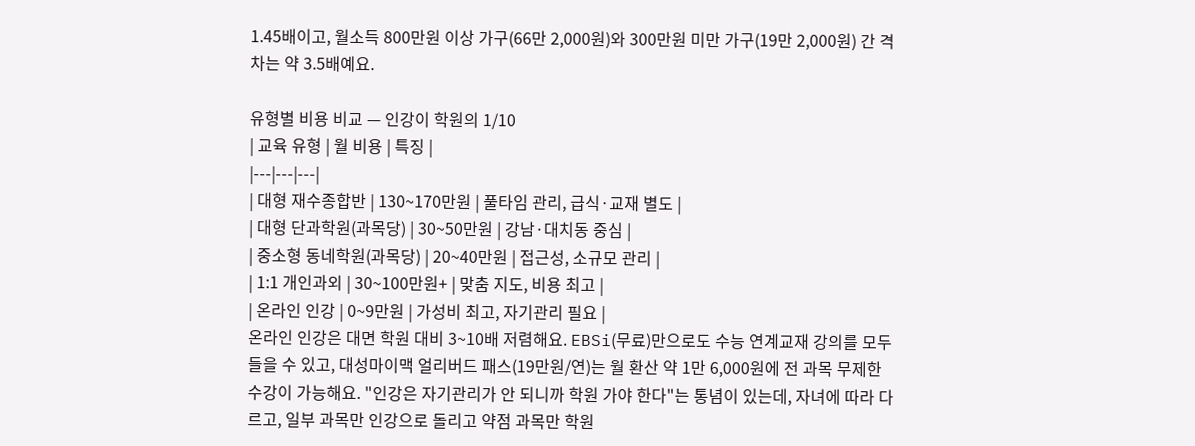1.45배이고, 월소득 800만원 이상 가구(66만 2,000원)와 300만원 미만 가구(19만 2,000원) 간 격차는 약 3.5배예요.

유형별 비용 비교 — 인강이 학원의 1/10
| 교육 유형 | 월 비용 | 특징 |
|---|---|---|
| 대형 재수종합반 | 130~170만원 | 풀타임 관리, 급식·교재 별도 |
| 대형 단과학원(과목당) | 30~50만원 | 강남·대치동 중심 |
| 중소형 동네학원(과목당) | 20~40만원 | 접근성, 소규모 관리 |
| 1:1 개인과외 | 30~100만원+ | 맞춤 지도, 비용 최고 |
| 온라인 인강 | 0~9만원 | 가성비 최고, 자기관리 필요 |
온라인 인강은 대면 학원 대비 3~10배 저렴해요. EBSi(무료)만으로도 수능 연계교재 강의를 모두 들을 수 있고, 대성마이맥 얼리버드 패스(19만원/연)는 월 환산 약 1만 6,000원에 전 과목 무제한 수강이 가능해요. "인강은 자기관리가 안 되니까 학원 가야 한다"는 통념이 있는데, 자녀에 따라 다르고, 일부 과목만 인강으로 돌리고 약점 과목만 학원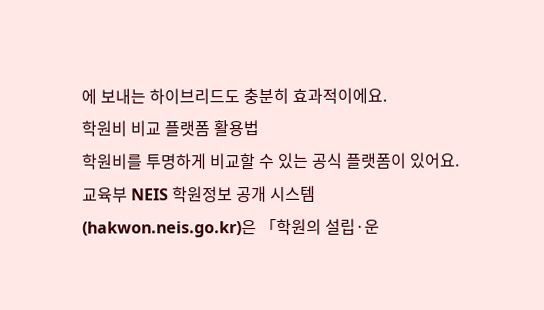에 보내는 하이브리드도 충분히 효과적이에요.
학원비 비교 플랫폼 활용법
학원비를 투명하게 비교할 수 있는 공식 플랫폼이 있어요. 교육부 NEIS 학원정보 공개 시스템(hakwon.neis.go.kr)은 「학원의 설립·운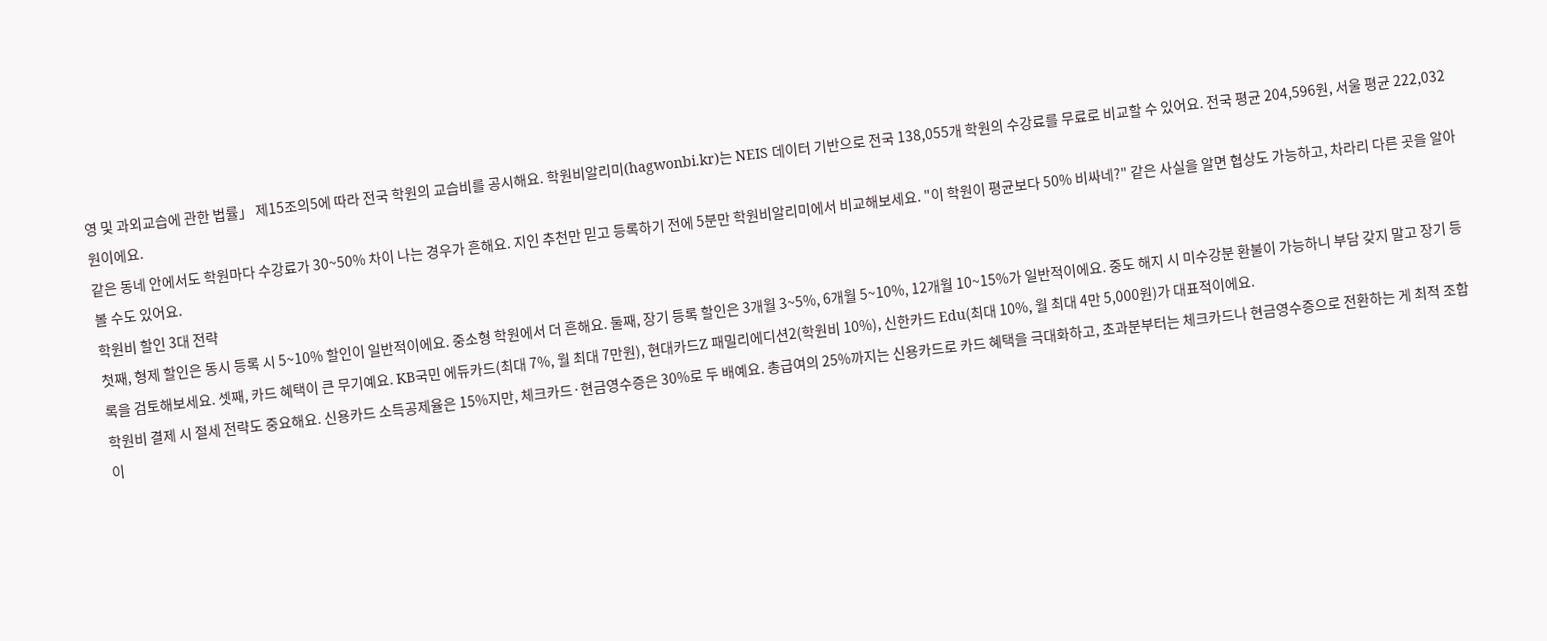영 및 과외교습에 관한 법률」 제15조의5에 따라 전국 학원의 교습비를 공시해요. 학원비알리미(hagwonbi.kr)는 NEIS 데이터 기반으로 전국 138,055개 학원의 수강료를 무료로 비교할 수 있어요. 전국 평균 204,596원, 서울 평균 222,032원이에요.
같은 동네 안에서도 학원마다 수강료가 30~50% 차이 나는 경우가 흔해요. 지인 추천만 믿고 등록하기 전에 5분만 학원비알리미에서 비교해보세요. "이 학원이 평균보다 50% 비싸네?" 같은 사실을 알면 협상도 가능하고, 차라리 다른 곳을 알아볼 수도 있어요.
학원비 할인 3대 전략
첫째, 형제 할인은 동시 등록 시 5~10% 할인이 일반적이에요. 중소형 학원에서 더 흔해요. 둘째, 장기 등록 할인은 3개월 3~5%, 6개월 5~10%, 12개월 10~15%가 일반적이에요. 중도 해지 시 미수강분 환불이 가능하니 부담 갖지 말고 장기 등록을 검토해보세요. 셋째, 카드 혜택이 큰 무기예요. KB국민 에듀카드(최대 7%, 월 최대 7만원), 현대카드Z 패밀리에디션2(학원비 10%), 신한카드 Edu(최대 10%, 월 최대 4만 5,000원)가 대표적이에요.
학원비 결제 시 절세 전략도 중요해요. 신용카드 소득공제율은 15%지만, 체크카드·현금영수증은 30%로 두 배예요. 총급여의 25%까지는 신용카드로 카드 혜택을 극대화하고, 초과분부터는 체크카드나 현금영수증으로 전환하는 게 최적 조합이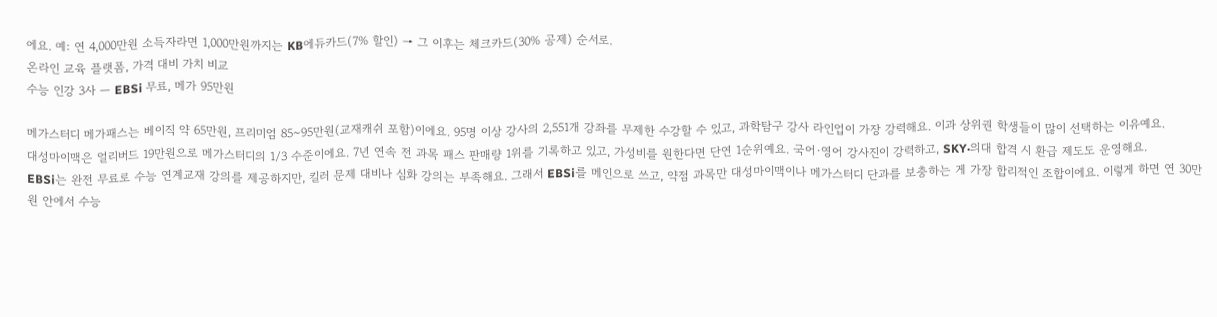에요. 예: 연 4,000만원 소득자라면 1,000만원까지는 KB에듀카드(7% 할인) → 그 이후는 체크카드(30% 공제) 순서로.
온라인 교육 플랫폼, 가격 대비 가치 비교
수능 인강 3사 — EBSi 무료, 메가 95만원

메가스터디 메가패스는 베이직 약 65만원, 프리미엄 85~95만원(교재캐쉬 포함)이에요. 95명 이상 강사의 2,551개 강좌를 무제한 수강할 수 있고, 과학탐구 강사 라인업이 가장 강력해요. 이과 상위권 학생들이 많이 선택하는 이유예요.
대성마이맥은 얼리버드 19만원으로 메가스터디의 1/3 수준이에요. 7년 연속 전 과목 패스 판매량 1위를 기록하고 있고, 가성비를 원한다면 단연 1순위예요. 국어·영어 강사진이 강력하고, SKY·의대 합격 시 환급 제도도 운영해요.
EBSi는 완전 무료로 수능 연계교재 강의를 제공하지만, 킬러 문제 대비나 심화 강의는 부족해요. 그래서 EBSi를 메인으로 쓰고, 약점 과목만 대성마이맥이나 메가스터디 단과를 보충하는 게 가장 합리적인 조합이에요. 이렇게 하면 연 30만원 안에서 수능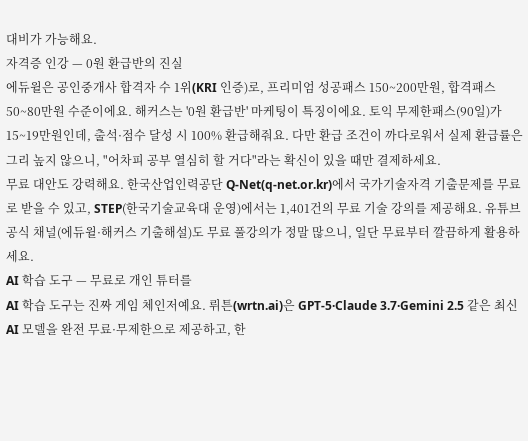대비가 가능해요.
자격증 인강 — 0원 환급반의 진실
에듀윌은 공인중개사 합격자 수 1위(KRI 인증)로, 프리미엄 성공패스 150~200만원, 합격패스 50~80만원 수준이에요. 해커스는 '0원 환급반' 마케팅이 특징이에요. 토익 무제한패스(90일)가 15~19만원인데, 출석·점수 달성 시 100% 환급해줘요. 다만 환급 조건이 까다로워서 실제 환급률은 그리 높지 않으니, "어차피 공부 열심히 할 거다"라는 확신이 있을 때만 결제하세요.
무료 대안도 강력해요. 한국산업인력공단 Q-Net(q-net.or.kr)에서 국가기술자격 기출문제를 무료로 받을 수 있고, STEP(한국기술교육대 운영)에서는 1,401건의 무료 기술 강의를 제공해요. 유튜브 공식 채널(에듀윌·해커스 기출해설)도 무료 풀강의가 정말 많으니, 일단 무료부터 깔끔하게 활용하세요.
AI 학습 도구 — 무료로 개인 튜터를
AI 학습 도구는 진짜 게임 체인저예요. 뤼튼(wrtn.ai)은 GPT-5·Claude 3.7·Gemini 2.5 같은 최신 AI 모델을 완전 무료·무제한으로 제공하고, 한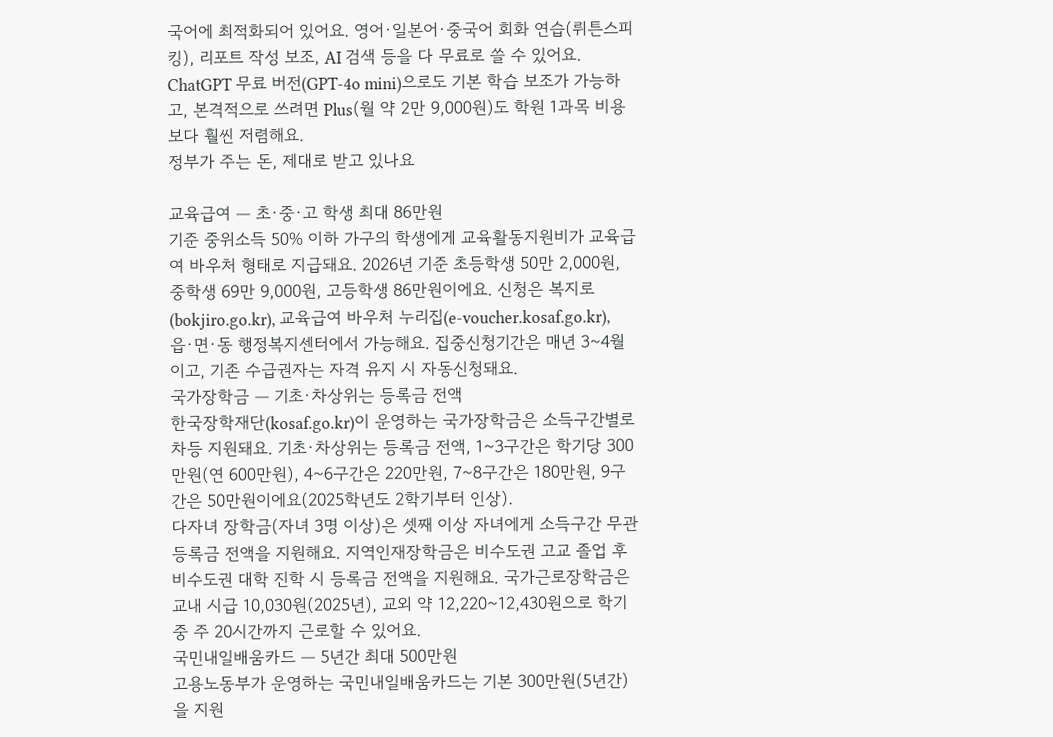국어에 최적화되어 있어요. 영어·일본어·중국어 회화 연습(뤼튼스피킹), 리포트 작성 보조, AI 검색 등을 다 무료로 쓸 수 있어요. ChatGPT 무료 버전(GPT-4o mini)으로도 기본 학습 보조가 가능하고, 본격적으로 쓰려면 Plus(월 약 2만 9,000원)도 학원 1과목 비용보다 훨씬 저렴해요.
정부가 주는 돈, 제대로 받고 있나요

교육급여 — 초·중·고 학생 최대 86만원
기준 중위소득 50% 이하 가구의 학생에게 교육활동지원비가 교육급여 바우처 형태로 지급돼요. 2026년 기준 초등학생 50만 2,000원, 중학생 69만 9,000원, 고등학생 86만원이에요. 신청은 복지로(bokjiro.go.kr), 교육급여 바우처 누리집(e-voucher.kosaf.go.kr), 읍·면·동 행정복지센터에서 가능해요. 집중신청기간은 매년 3~4월이고, 기존 수급권자는 자격 유지 시 자동신청돼요.
국가장학금 — 기초·차상위는 등록금 전액
한국장학재단(kosaf.go.kr)이 운영하는 국가장학금은 소득구간별로 차등 지원돼요. 기초·차상위는 등록금 전액, 1~3구간은 학기당 300만원(연 600만원), 4~6구간은 220만원, 7~8구간은 180만원, 9구간은 50만원이에요(2025학년도 2학기부터 인상).
다자녀 장학금(자녀 3명 이상)은 셋째 이상 자녀에게 소득구간 무관 등록금 전액을 지원해요. 지역인재장학금은 비수도권 고교 졸업 후 비수도권 대학 진학 시 등록금 전액을 지원해요. 국가근로장학금은 교내 시급 10,030원(2025년), 교외 약 12,220~12,430원으로 학기 중 주 20시간까지 근로할 수 있어요.
국민내일배움카드 — 5년간 최대 500만원
고용노동부가 운영하는 국민내일배움카드는 기본 300만원(5년간)을 지원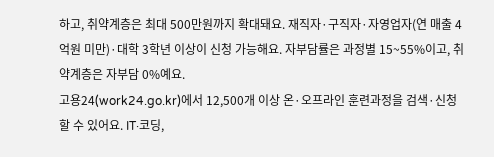하고, 취약계층은 최대 500만원까지 확대돼요. 재직자·구직자·자영업자(연 매출 4억원 미만)·대학 3학년 이상이 신청 가능해요. 자부담률은 과정별 15~55%이고, 취약계층은 자부담 0%예요.
고용24(work24.go.kr)에서 12,500개 이상 온·오프라인 훈련과정을 검색·신청할 수 있어요. IT·코딩,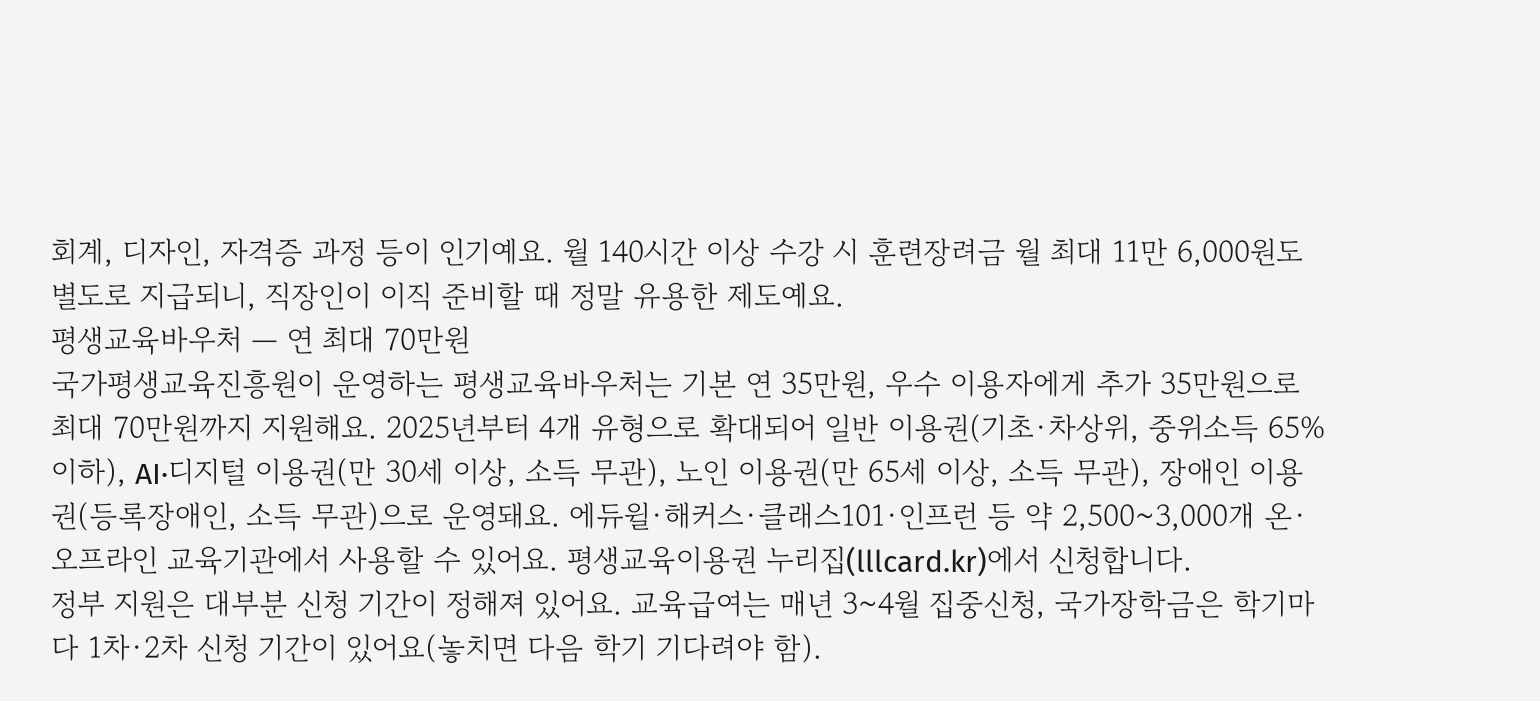회계, 디자인, 자격증 과정 등이 인기예요. 월 140시간 이상 수강 시 훈련장려금 월 최대 11만 6,000원도 별도로 지급되니, 직장인이 이직 준비할 때 정말 유용한 제도예요.
평생교육바우처 — 연 최대 70만원
국가평생교육진흥원이 운영하는 평생교육바우처는 기본 연 35만원, 우수 이용자에게 추가 35만원으로 최대 70만원까지 지원해요. 2025년부터 4개 유형으로 확대되어 일반 이용권(기초·차상위, 중위소득 65% 이하), AI·디지털 이용권(만 30세 이상, 소득 무관), 노인 이용권(만 65세 이상, 소득 무관), 장애인 이용권(등록장애인, 소득 무관)으로 운영돼요. 에듀윌·해커스·클래스101·인프런 등 약 2,500~3,000개 온·오프라인 교육기관에서 사용할 수 있어요. 평생교육이용권 누리집(lllcard.kr)에서 신청합니다.
정부 지원은 대부분 신청 기간이 정해져 있어요. 교육급여는 매년 3~4월 집중신청, 국가장학금은 학기마다 1차·2차 신청 기간이 있어요(놓치면 다음 학기 기다려야 함).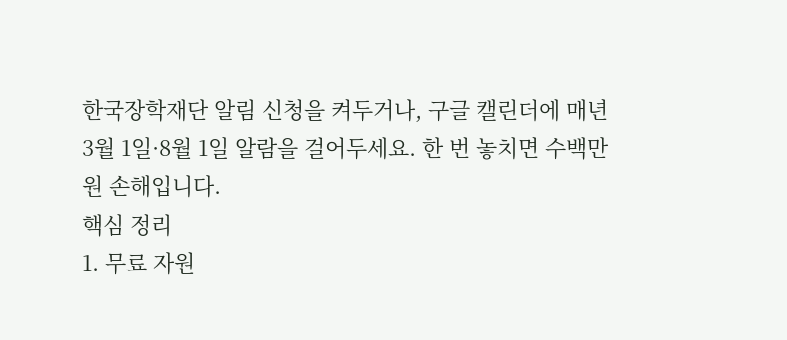한국장학재단 알림 신청을 켜두거나, 구글 캘린더에 매년 3월 1일·8월 1일 알람을 걸어두세요. 한 번 놓치면 수백만원 손해입니다.
핵심 정리
1. 무료 자원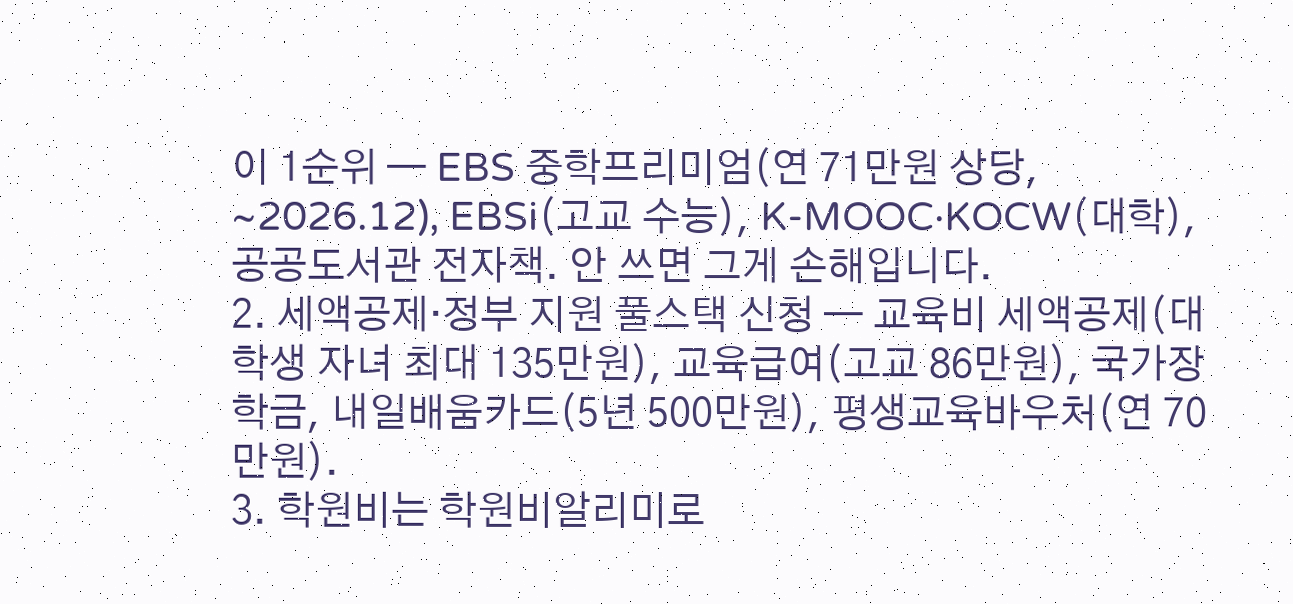이 1순위 — EBS 중학프리미엄(연 71만원 상당, ~2026.12), EBSi(고교 수능), K-MOOC·KOCW(대학), 공공도서관 전자책. 안 쓰면 그게 손해입니다.
2. 세액공제·정부 지원 풀스택 신청 — 교육비 세액공제(대학생 자녀 최대 135만원), 교육급여(고교 86만원), 국가장학금, 내일배움카드(5년 500만원), 평생교육바우처(연 70만원).
3. 학원비는 학원비알리미로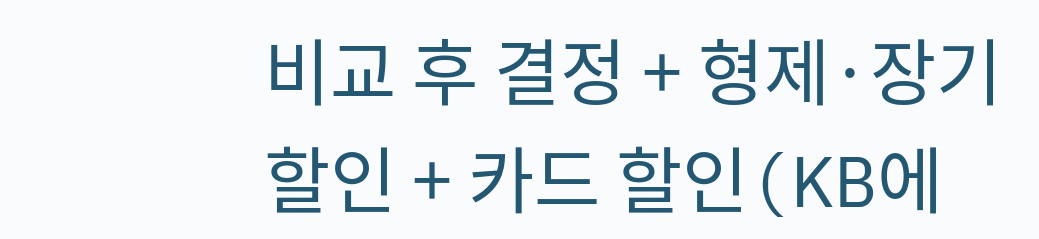비교 후 결정 + 형제·장기 할인 + 카드 할인(KB에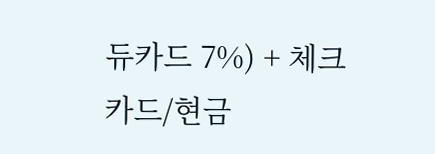듀카드 7%) + 체크카드/현금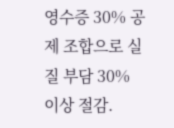영수증 30% 공제 조합으로 실질 부담 30% 이상 절감.